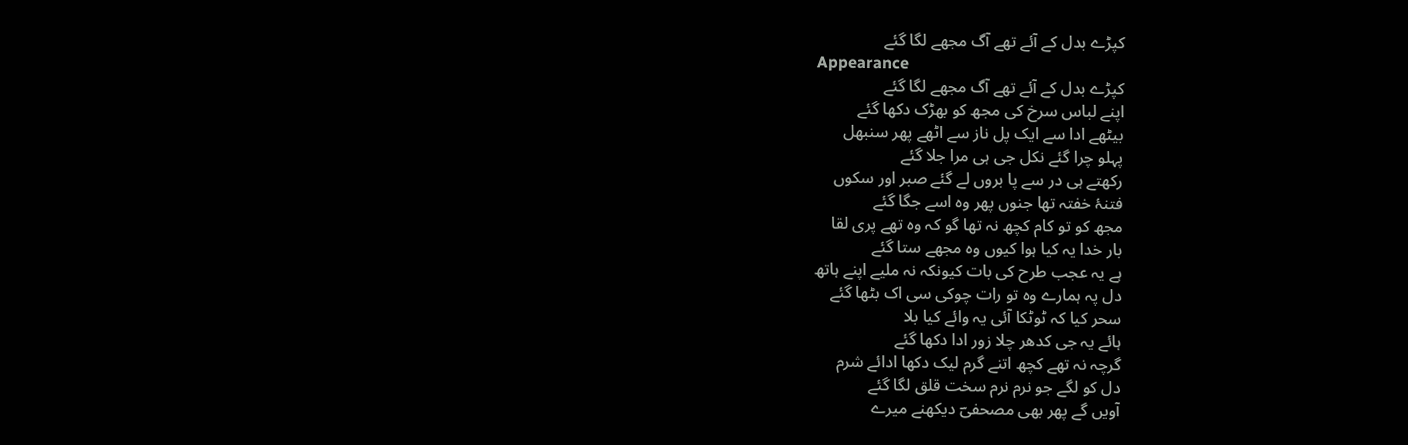کپڑے بدل کے آئے تھے آگ مجھے لگا گئے
Appearance
کپڑے بدل کے آئے تھے آگ مجھے لگا گئے
اپنے لباس سرخ کی مجھ کو بھڑک دکھا گئے
بیٹھے ادا سے ایک پل ناز سے اٹھے پھر سنبھل
پہلو چرا گئے نکل جی ہی مرا جلا گئے
رکھتے ہی در سے پا بروں لے گئے صبر اور سکوں
فتنۂ خفتہ تھا جنوں پھر وہ اسے جگا گئے
مجھ کو تو کام کچھ نہ تھا گو کہ وہ تھے پری لقا
بار خدا یہ کیا ہوا کیوں وہ مجھے ستا گئے
ہے یہ عجب طرح کی بات کیونکہ نہ ملیے اپنے ہاتھ
دل پہ ہمارے وہ تو رات چوکی سی اک بٹھا گئے
سحر کیا کہ ٹوٹکا آئی یہ وائے کیا بلا
ہائے یہ جی کدھر چلا زور ادا دکھا گئے
گرچہ نہ تھے کچھ اتنے گرم لیک دکھا ادائے شرم
دل کو لگے جو نرم نرم سخت قلق لگا گئے
آویں گے پھر بھی مصحفیؔ دیکھنے میرے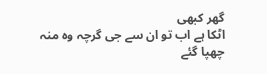گھر کبھی
اٹکا ہے اب تو ان سے جی گرچہ وہ منہ چھپا گئے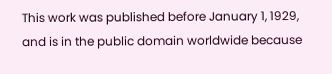This work was published before January 1, 1929, and is in the public domain worldwide because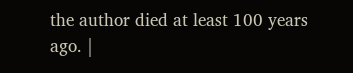the author died at least 100 years ago. |